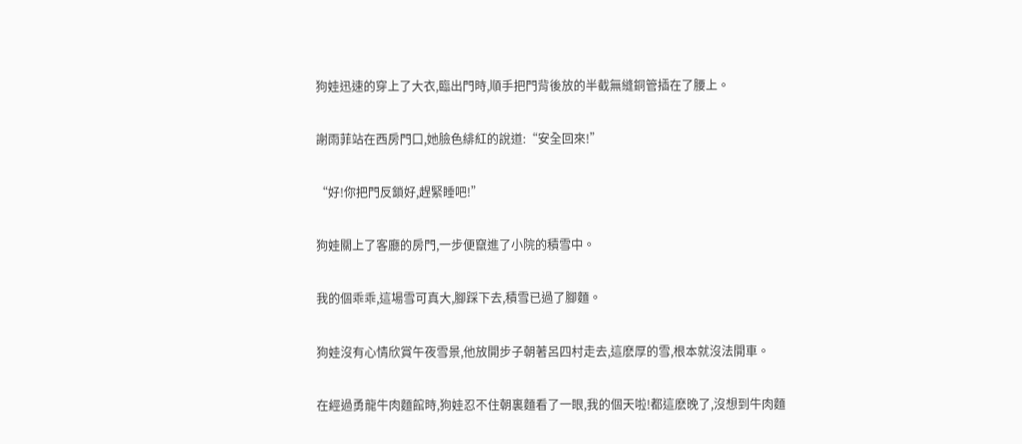狗娃迅速的穿上了大衣,臨出門時,順手把門背後放的半截無縫銅管插在了腰上。

謝雨菲站在西房門口,她臉色緋紅的說道:“安全回來!”

“好!你把門反鎖好,趕緊睡吧!”

狗娃關上了客廳的房門,一步便竄進了小院的積雪中。

我的個乖乖,這場雪可真大,腳踩下去,積雪已過了腳麵。

狗娃沒有心情欣賞午夜雪景,他放開步子朝著呂四村走去,這麽厚的雪,根本就沒法開車。

在經過勇龍牛肉麵館時,狗娃忍不住朝裏麵看了一眼,我的個天啦!都這麽晚了,沒想到牛肉麵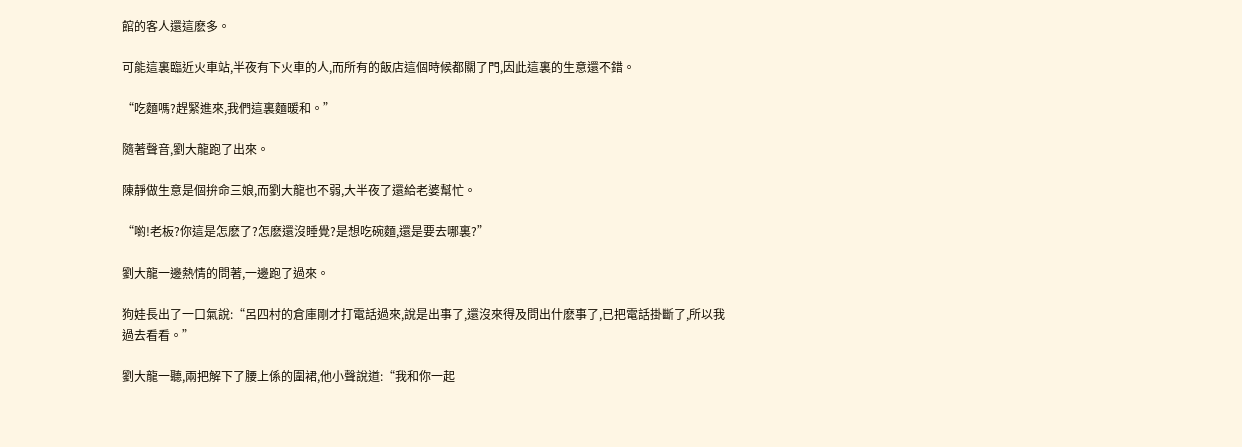館的客人還這麽多。

可能這裏臨近火車站,半夜有下火車的人,而所有的飯店這個時候都關了門,因此這裏的生意還不錯。

“吃麵嗎?趕緊進來,我們這裏麵暖和。”

隨著聲音,劉大龍跑了出來。

陳靜做生意是個拚命三娘,而劉大龍也不弱,大半夜了還給老婆幫忙。

“喲!老板?你這是怎麽了?怎麽還沒睡覺?是想吃碗麵,還是要去哪裏?”

劉大龍一邊熱情的問著,一邊跑了過來。

狗娃長出了一口氣說:“呂四村的倉庫剛才打電話過來,說是出事了,還沒來得及問出什麽事了,已把電話掛斷了,所以我過去看看。”

劉大龍一聽,兩把解下了腰上係的圍裙,他小聲說道:“我和你一起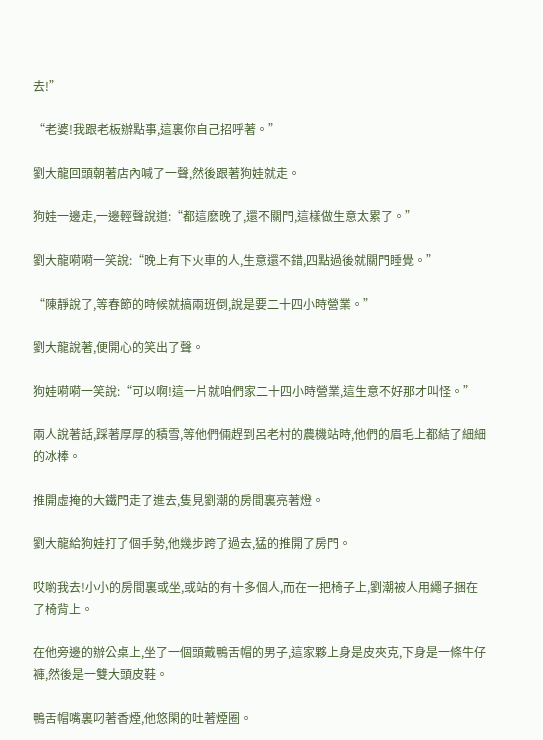去!”

“老婆!我跟老板辦點事,這裏你自己招呼著。”

劉大龍回頭朝著店內喊了一聲,然後跟著狗娃就走。

狗娃一邊走,一邊輕聲說道:“都這麽晚了,還不關門,這樣做生意太累了。”

劉大龍嗬嗬一笑說:“晚上有下火車的人,生意還不錯,四點過後就關門睡覺。”

“陳靜說了,等春節的時候就搞兩班倒,說是要二十四小時營業。”

劉大龍說著,便開心的笑出了聲。

狗娃嗬嗬一笑說:“可以啊!這一片就咱們家二十四小時營業,這生意不好那才叫怪。”

兩人說著話,踩著厚厚的積雪,等他們倆趕到呂老村的農機站時,他們的眉毛上都結了細細的冰棒。

推開虛掩的大鐵門走了進去,隻見劉潮的房間裏亮著燈。

劉大龍給狗娃打了個手勢,他幾步跨了過去,猛的推開了房門。

哎喲我去!小小的房間裏或坐,或站的有十多個人,而在一把椅子上,劉潮被人用繩子捆在了椅背上。

在他旁邊的辦公桌上,坐了一個頭戴鴨舌帽的男子,這家夥上身是皮夾克,下身是一條牛仔褲,然後是一雙大頭皮鞋。

鴨舌帽嘴裏叼著香煙,他悠閑的吐著煙圈。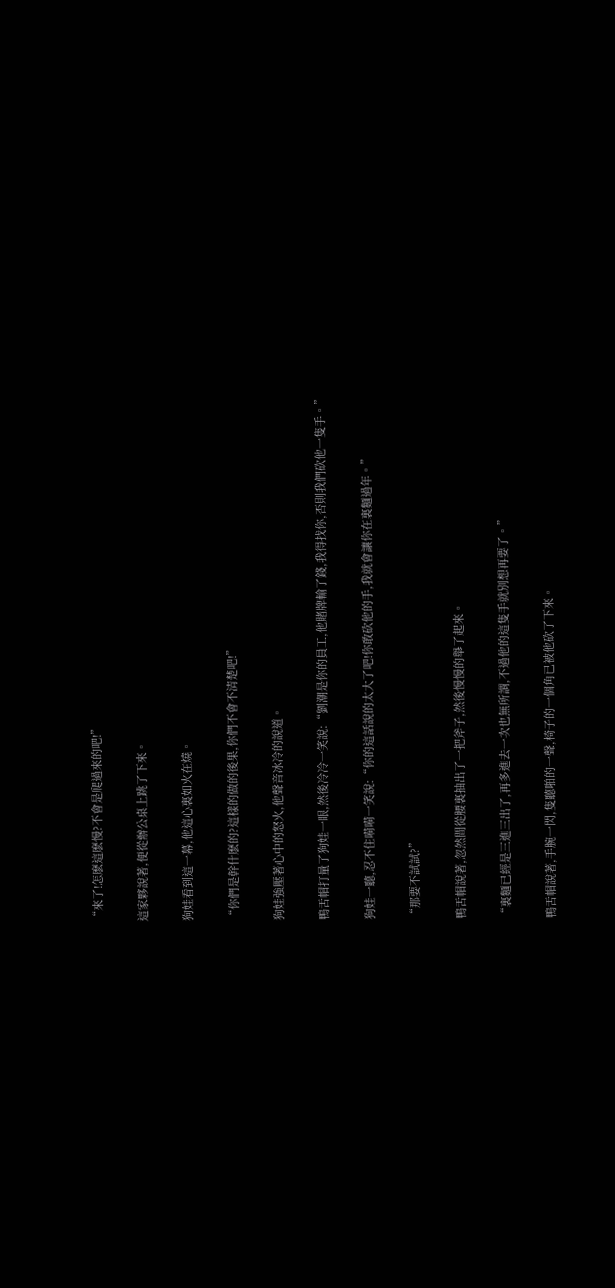“來了!怎麽這麽慢?不會是爬過來的吧!”

這家夥說著,便從辦公桌上跳了下來。

狗娃看到這一幕,他這心裏如火在燒。

“你們是幹什麽的?這樣的做的後果,你們不會不清楚吧!”

狗娃強壓著心中的怒火,他聲音冰冷的說道。

鴨舌帽打量了狗娃一眼,然後冷冷一笑說:“劉潮是你的員工,他賭牌輸了錢,我得找你,否則我們砍他一隻手。”

狗娃一聽,忍不住嗬嗬一笑說:“你的這話說的太大了吧!你敢砍他的手,我就會讓你在裏麵過年。”

“那要不試試?”

鴨舌帽說著,忽然間從腰裏抽出了一把斧子,然後慢慢的舉了起來。

“裏麵已經是三進三出了,再多進去一次也無所謂,不過他的這隻手就別想再要了。”

鴨舌帽說著,手腕一閃,隻聽啪的一聲,椅子的一個角已被他砍了下來。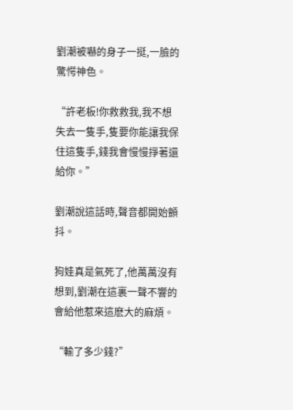劉潮被嚇的身子一挺,一臉的驚愕神色。

“許老板!你救救我,我不想失去一隻手,隻要你能讓我保住這隻手,錢我會慢慢掙著還給你。”

劉潮說這話時,聲音都開始顫抖。

狗娃真是氣死了,他萬萬沒有想到,劉潮在這裏一聲不響的會給他惹來這麽大的麻煩。

“輸了多少錢?”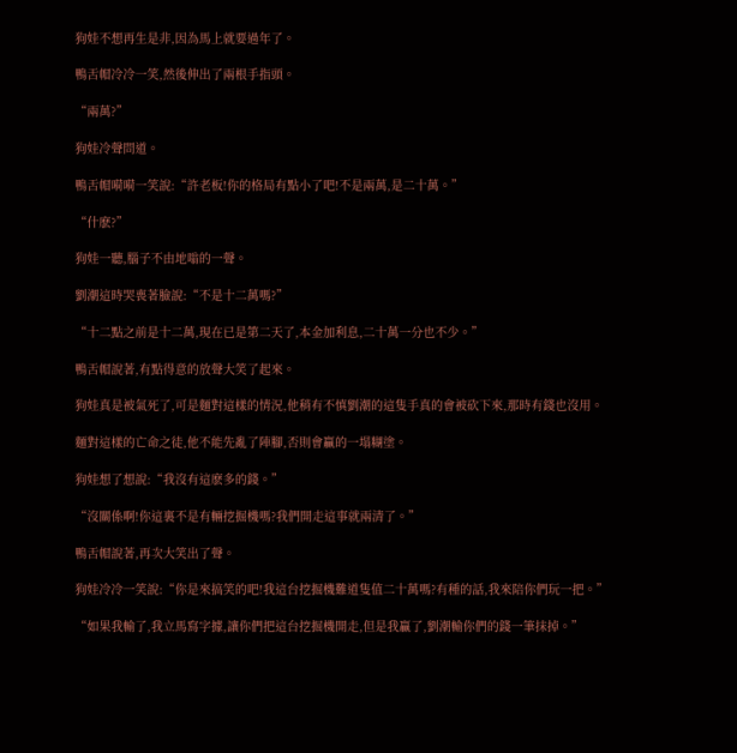狗娃不想再生是非,因為馬上就要過年了。

鴨舌帽冷冷一笑,然後伸出了兩根手指頭。

“兩萬?”

狗娃冷聲問道。

鴨舌帽嗬嗬一笑說:“許老板!你的格局有點小了吧!不是兩萬,是二十萬。”

“什麽?”

狗娃一聽,腦子不由地嗡的一聲。

劉潮這時哭喪著臉說:“不是十二萬嗎?”

“十二點之前是十二萬,現在已是第二天了,本金加利息,二十萬一分也不少。”

鴨舌帽說著,有點得意的放聲大笑了起來。

狗娃真是被氣死了,可是麵對這樣的情況,他稍有不慎劉潮的這隻手真的會被砍下來,那時有錢也沒用。

麵對這樣的亡命之徒,他不能先亂了陣腳,否則會贏的一塌糊塗。

狗娃想了想說:“我沒有這麽多的錢。”

“沒關係啊!你這裏不是有輛挖掘機嗎?我們開走這事就兩清了。”

鴨舌帽說著,再次大笑出了聲。

狗娃冷冷一笑說:“你是來搞笑的吧!我這台挖掘機難道隻值二十萬嗎?有種的話,我來陪你們玩一把。”

“如果我輸了,我立馬寫字據,讓你們把這台挖掘機開走,但是我贏了,劉潮輸你們的錢一筆抹掉。”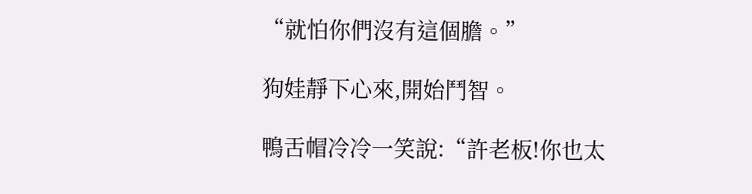“就怕你們沒有這個膽。”

狗娃靜下心來,開始鬥智。

鴨舌帽冷冷一笑說:“許老板!你也太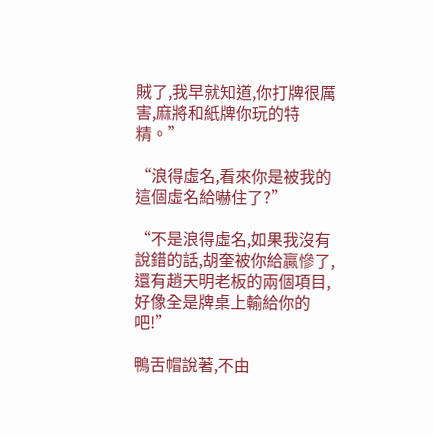賊了,我早就知道,你打牌很厲害,麻將和紙牌你玩的特精。”

“浪得虛名,看來你是被我的這個虛名給嚇住了?”

“不是浪得虛名,如果我沒有說錯的話,胡奎被你給贏慘了,還有趙天明老板的兩個項目,好像全是牌桌上輸給你的吧!”

鴨舌帽說著,不由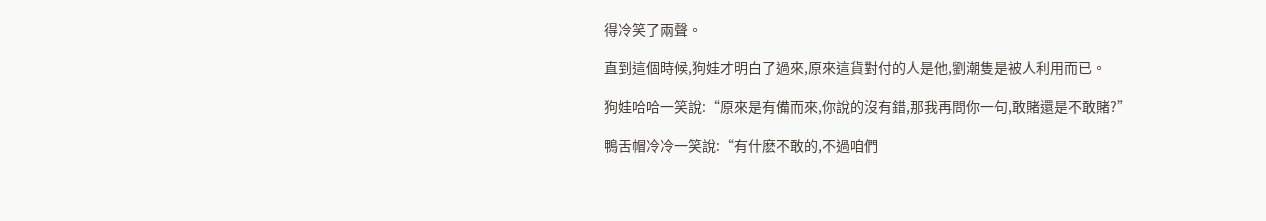得冷笑了兩聲。

直到這個時候,狗娃才明白了過來,原來這貨對付的人是他,劉潮隻是被人利用而已。

狗娃哈哈一笑說:“原來是有備而來,你說的沒有錯,那我再問你一句,敢賭還是不敢賭?”

鴨舌帽冷冷一笑說:“有什麽不敢的,不過咱們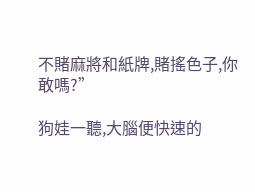不賭麻將和紙牌,賭搖色子,你敢嗎?”

狗娃一聽,大腦便快速的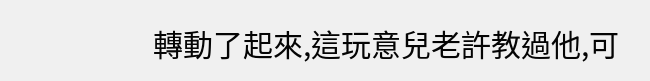轉動了起來,這玩意兒老許教過他,可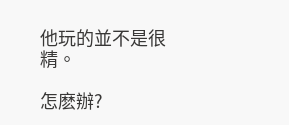他玩的並不是很精。

怎麽辦?